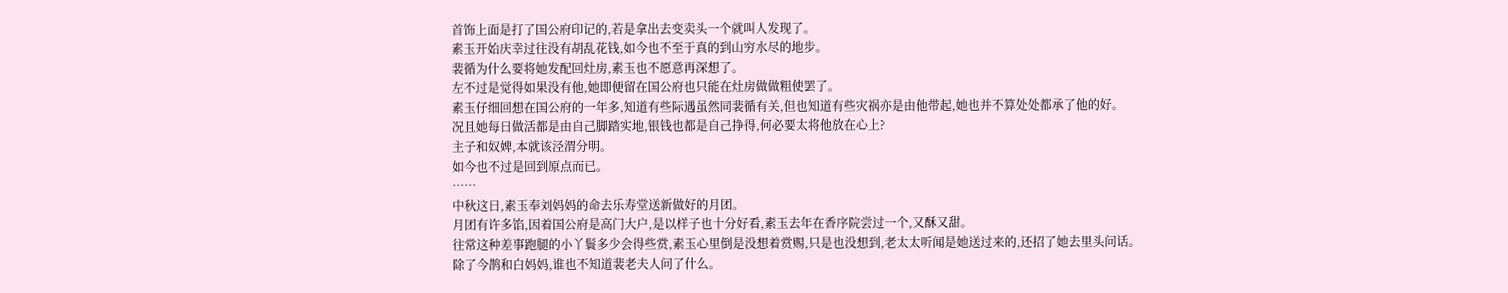首饰上面是打了国公府印记的,若是拿出去变卖头一个就叫人发现了。
素玉开始庆幸过往没有胡乱花钱,如今也不至于真的到山穷水尽的地步。
裴循为什么要将她发配回灶房,素玉也不愿意再深想了。
左不过是觉得如果没有他,她即便留在国公府也只能在灶房做做粗使罢了。
素玉仔细回想在国公府的一年多,知道有些际遇虽然同裴循有关,但也知道有些灾祸亦是由他带起,她也并不算处处都承了他的好。
况且她每日做活都是由自己脚踏实地,银钱也都是自己挣得,何必要太将他放在心上?
主子和奴婢,本就该泾渭分明。
如今也不过是回到原点而已。
……
中秋这日,素玉奉刘妈妈的命去乐寿堂送新做好的月团。
月团有许多馅,因着国公府是高门大户,是以样子也十分好看,素玉去年在香序院尝过一个,又酥又甜。
往常这种差事跑腿的小丫鬟多少会得些赏,素玉心里倒是没想着赏赐,只是也没想到,老太太听闻是她送过来的,还招了她去里头问话。
除了今鹊和白妈妈,谁也不知道裴老夫人问了什么。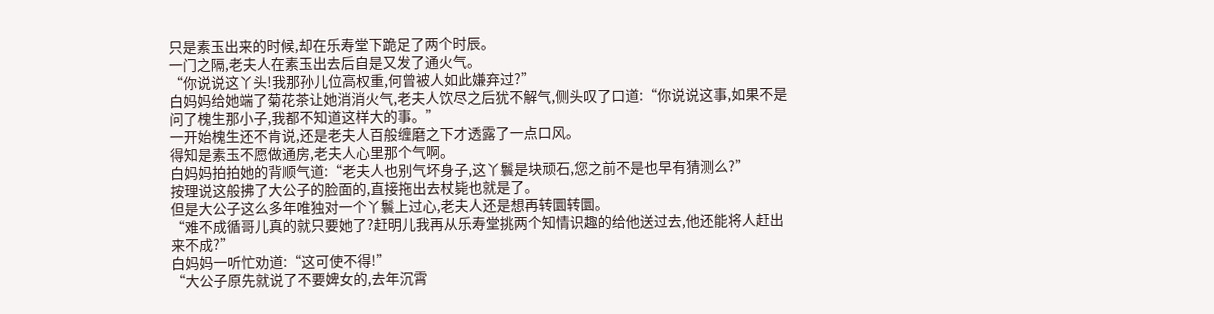只是素玉出来的时候,却在乐寿堂下跪足了两个时辰。
一门之隔,老夫人在素玉出去后自是又发了通火气。
“你说说这丫头!我那孙儿位高权重,何曾被人如此嫌弃过?”
白妈妈给她端了菊花茶让她消消火气,老夫人饮尽之后犹不解气,侧头叹了口道:“你说说这事,如果不是问了槐生那小子,我都不知道这样大的事。”
一开始槐生还不肯说,还是老夫人百般缠磨之下才透露了一点口风。
得知是素玉不愿做通房,老夫人心里那个气啊。
白妈妈拍拍她的背顺气道:“老夫人也别气坏身子,这丫鬟是块顽石,您之前不是也早有猜测么?”
按理说这般拂了大公子的脸面的,直接拖出去杖毙也就是了。
但是大公子这么多年唯独对一个丫鬟上过心,老夫人还是想再转圜转圜。
“难不成循哥儿真的就只要她了?赶明儿我再从乐寿堂挑两个知情识趣的给他送过去,他还能将人赶出来不成?”
白妈妈一听忙劝道:“这可使不得!”
“大公子原先就说了不要婢女的,去年沉霄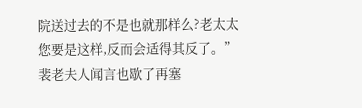院送过去的不是也就那样么?老太太您要是这样,反而会适得其反了。”
裴老夫人闻言也歇了再塞